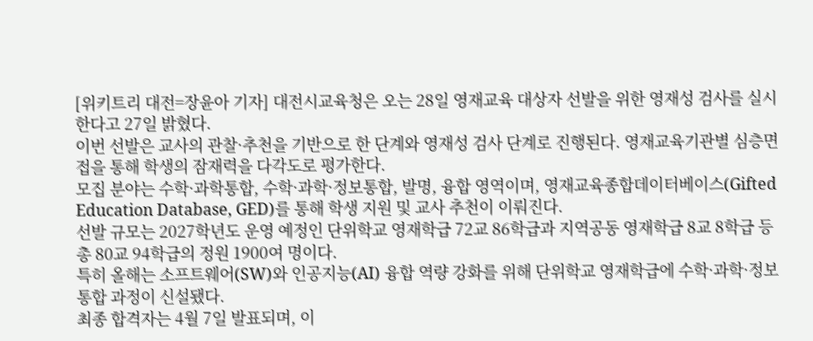[위키트리 대전=장윤아 기자] 대전시교육청은 오는 28일 영재교육 대상자 선발을 위한 영재성 검사를 실시한다고 27일 밝혔다.
이번 선발은 교사의 관찰·추천을 기반으로 한 단계와 영재성 검사 단계로 진행된다. 영재교육기관별 심층면접을 통해 학생의 잠재력을 다각도로 평가한다.
모집 분야는 수학·과학통합, 수학·과학·정보통합, 발명, 융합 영역이며, 영재교육종합데이터베이스(Gifted Education Database, GED)를 통해 학생 지원 및 교사 추천이 이뤄진다.
선발 규모는 2027학년도 운영 예정인 단위학교 영재학급 72교 86학급과 지역공동 영재학급 8교 8학급 등 총 80교 94학급의 정원 1900여 명이다.
특히 올해는 소프트웨어(SW)와 인공지능(AI) 융합 역량 강화를 위해 단위학교 영재학급에 수학·과학·정보통합 과정이 신설됐다.
최종 합격자는 4월 7일 발표되며, 이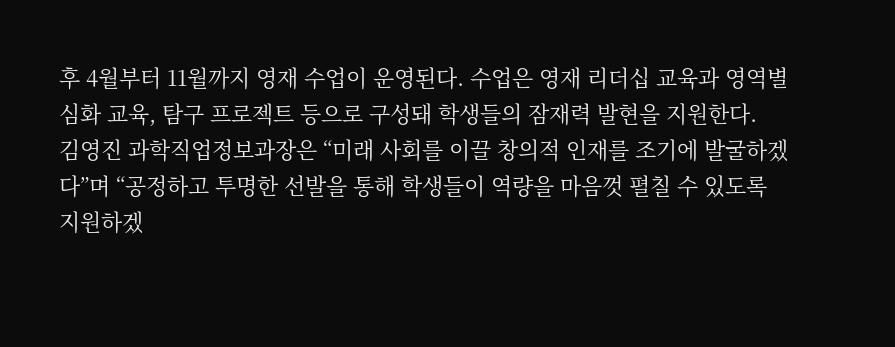후 4월부터 11월까지 영재 수업이 운영된다. 수업은 영재 리더십 교육과 영역별 심화 교육, 탐구 프로젝트 등으로 구성돼 학생들의 잠재력 발현을 지원한다.
김영진 과학직업정보과장은 “미래 사회를 이끌 창의적 인재를 조기에 발굴하겠다”며 “공정하고 투명한 선발을 통해 학생들이 역량을 마음껏 펼칠 수 있도록 지원하겠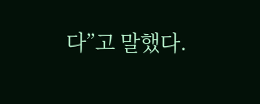다”고 말했다.